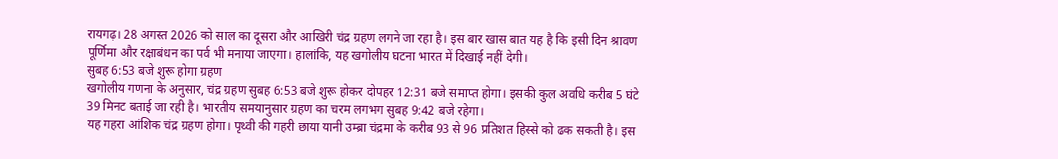रायगढ़। 28 अगस्त 2026 को साल का दूसरा और आखिरी चंद्र ग्रहण लगने जा रहा है। इस बार खास बात यह है कि इसी दिन श्रावण पूर्णिमा और रक्षाबंधन का पर्व भी मनाया जाएगा। हालांकि, यह खगोलीय घटना भारत में दिखाई नहीं देगी।
सुबह 6:53 बजे शुरू होगा ग्रहण
खगोलीय गणना के अनुसार, चंद्र ग्रहण सुबह 6:53 बजे शुरू होकर दोपहर 12:31 बजे समाप्त होगा। इसकी कुल अवधि करीब 5 घंटे 39 मिनट बताई जा रही है। भारतीय समयानुसार ग्रहण का चरम लगभग सुबह 9:42 बजे रहेगा।
यह गहरा आंशिक चंद्र ग्रहण होगा। पृथ्वी की गहरी छाया यानी उम्ब्रा चंद्रमा के करीब 93 से 96 प्रतिशत हिस्से को ढक सकती है। इस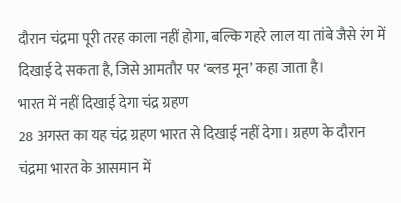दौरान चंद्रमा पूरी तरह काला नहीं होगा, बल्कि गहरे लाल या तांबे जैसे रंग में दिखाई दे सकता है, जिसे आमतौर पर ‘ब्लड मून’ कहा जाता है।
भारत में नहीं दिखाई देगा चंद्र ग्रहण
28 अगस्त का यह चंद्र ग्रहण भारत से दिखाई नहीं देगा। ग्रहण के दौरान चंद्रमा भारत के आसमान में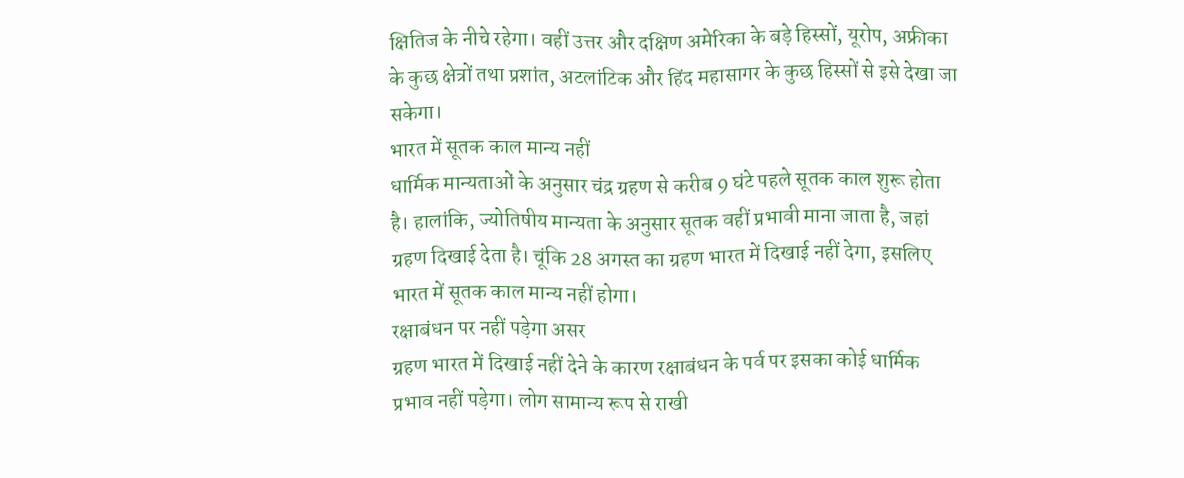क्षितिज के नीचे रहेगा। वहीं उत्तर और दक्षिण अमेरिका के बड़े हिस्सों, यूरोप, अफ्रीका के कुछ क्षेत्रों तथा प्रशांत, अटलांटिक और हिंद महासागर के कुछ हिस्सों से इसे देखा जा सकेगा।
भारत में सूतक काल मान्य नहीं
धार्मिक मान्यताओं के अनुसार चंद्र ग्रहण से करीब 9 घंटे पहले सूतक काल शुरू होता है। हालांकि, ज्योतिषीय मान्यता के अनुसार सूतक वहीं प्रभावी माना जाता है, जहां ग्रहण दिखाई देता है। चूंकि 28 अगस्त का ग्रहण भारत में दिखाई नहीं देगा, इसलिए भारत में सूतक काल मान्य नहीं होगा।
रक्षाबंधन पर नहीं पड़ेगा असर
ग्रहण भारत में दिखाई नहीं देने के कारण रक्षाबंधन के पर्व पर इसका कोई धार्मिक प्रभाव नहीं पड़ेगा। लोग सामान्य रूप से राखी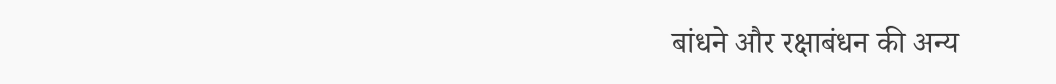बांधने और रक्षाबंधन की अन्य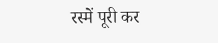रस्में पूरी कर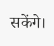सकेंगे।